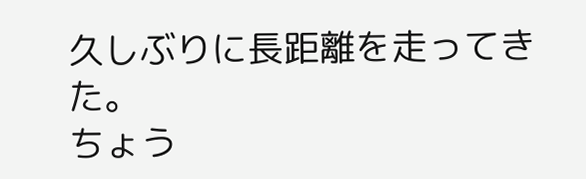久しぶりに長距離を走ってきた。
ちょう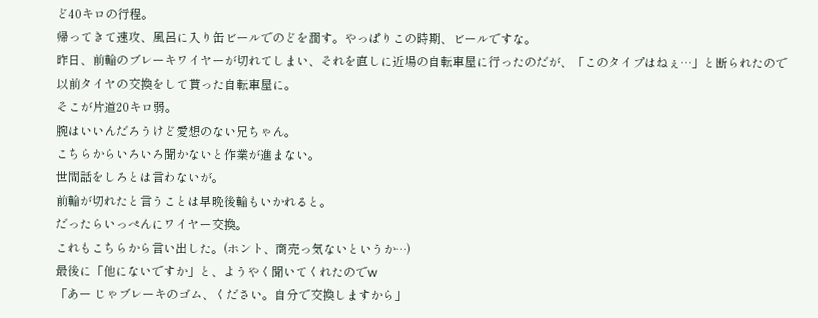ど40キロの行程。
帰ってきて速攻、風呂に入り缶ビールでのどを潤す。やっぱりこの時期、ビールですな。
昨日、前輪のブレーキワイヤーが切れてしまい、それを直しに近場の自転車屋に行ったのだが、「このタイプはねぇ…」と断られたので以前タイヤの交換をして貰った自転車屋に。
そこが片道20キロ弱。
腕はいいんだろうけど愛想のない兄ちゃん。
こちらからいろいろ聞かないと作業が進まない。
世間話をしろとは言わないが。
前輪が切れたと言うことは早晩後輪もいかれると。
だったらいっぺんにワイヤー交換。
これもこちらから言い出した。(ホント、商売っ気ないというか…)
最後に「他にないですか」と、ようやく聞いてくれたのでw
「あー じゃブレーキのゴム、ください。自分で交換しますから」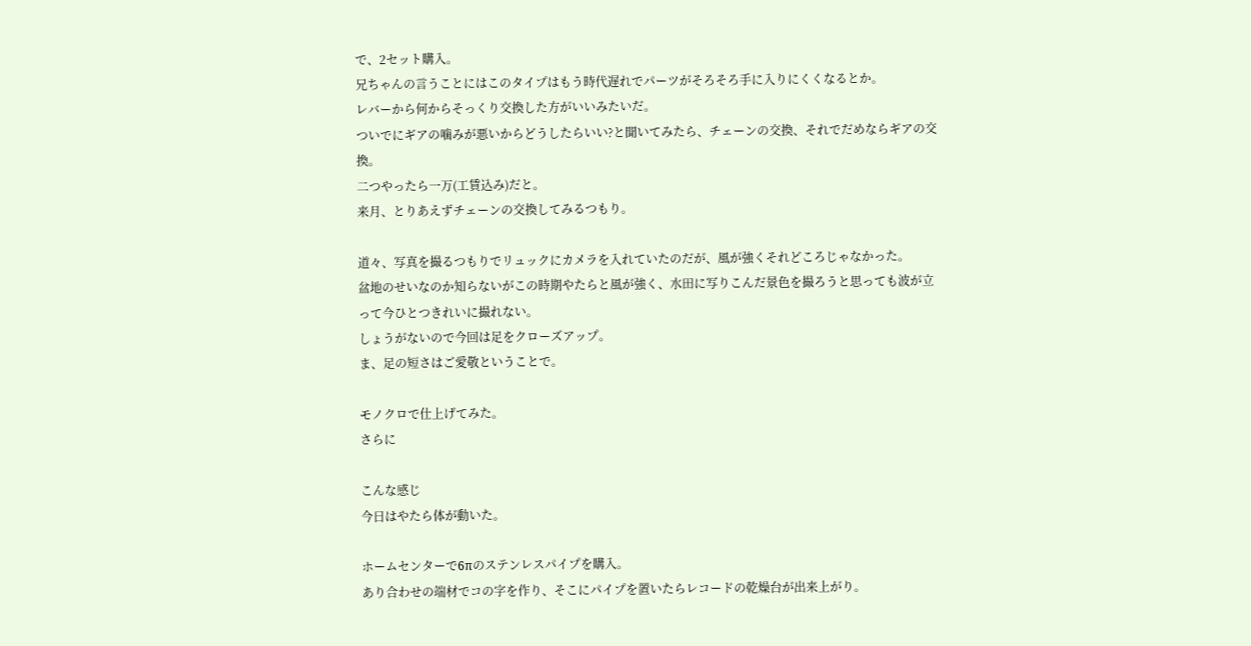で、2セット購入。
兄ちゃんの言うことにはこのタイプはもう時代遅れでパーツがそろそろ手に入りにくくなるとか。
レバーから何からそっくり交換した方がいいみたいだ。
ついでにギアの噛みが悪いからどうしたらいい?と聞いてみたら、チェーンの交換、それでだめならギアの交換。
二つやったら一万(工賃込み)だと。
来月、とりあえずチェーンの交換してみるつもり。

道々、写真を撮るつもりでリュックにカメラを入れていたのだが、風が強くそれどころじゃなかった。
盆地のせいなのか知らないがこの時期やたらと風が強く、水田に写りこんだ景色を撮ろうと思っても波が立って今ひとつきれいに撮れない。
しょうがないので今回は足をクローズアップ。
ま、足の短さはご愛敬ということで。

モノクロで仕上げてみた。
さらに

こんな感じ
今日はやたら体が動いた。

ホームセンターで6πのステンレスパイプを購入。
あり合わせの端材でコの字を作り、そこにパイプを置いたらレコードの乾燥台が出来上がり。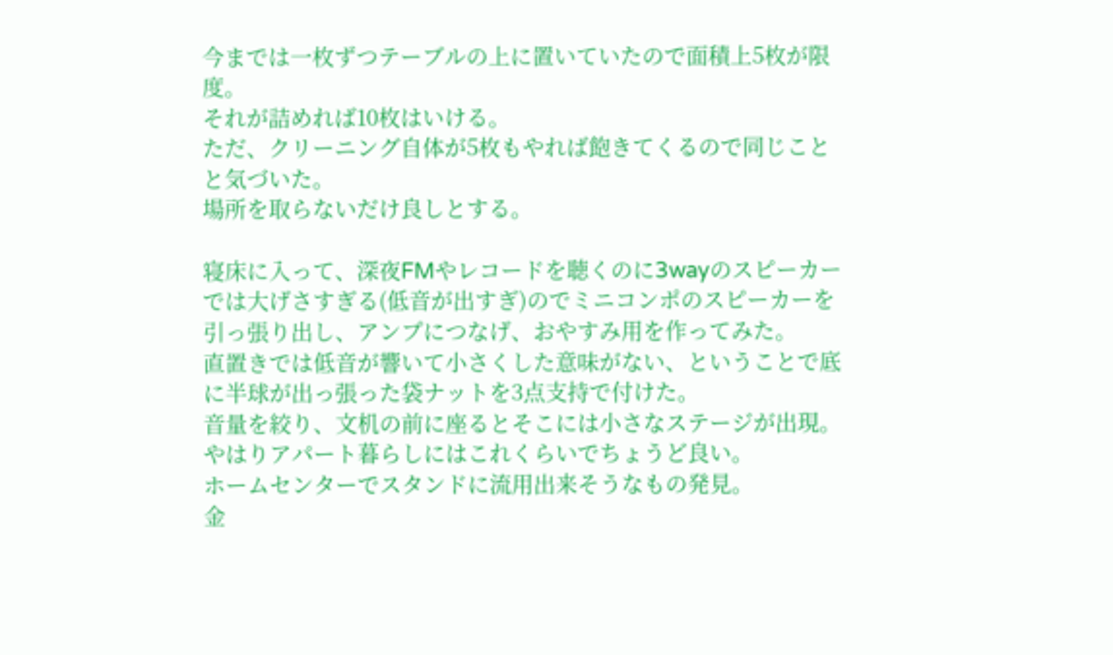今までは一枚ずつテーブルの上に置いていたので面積上5枚が限度。
それが詰めれば10枚はいける。
ただ、クリーニング自体が5枚もやれば飽きてくるので同じことと気づいた。
場所を取らないだけ良しとする。

寝床に入って、深夜FMやレコードを聴くのに3wayのスピーカーでは大げさすぎる(低音が出すぎ)のでミニコンポのスピーカーを引っ張り出し、アンプにつなげ、おやすみ用を作ってみた。
直置きでは低音が響いて小さくした意味がない、ということで底に半球が出っ張った袋ナットを3点支持で付けた。
音量を絞り、文机の前に座るとそこには小さなステージが出現。
やはりアパート暮らしにはこれくらいでちょうど良い。
ホームセンターでスタンドに流用出来そうなもの発見。
金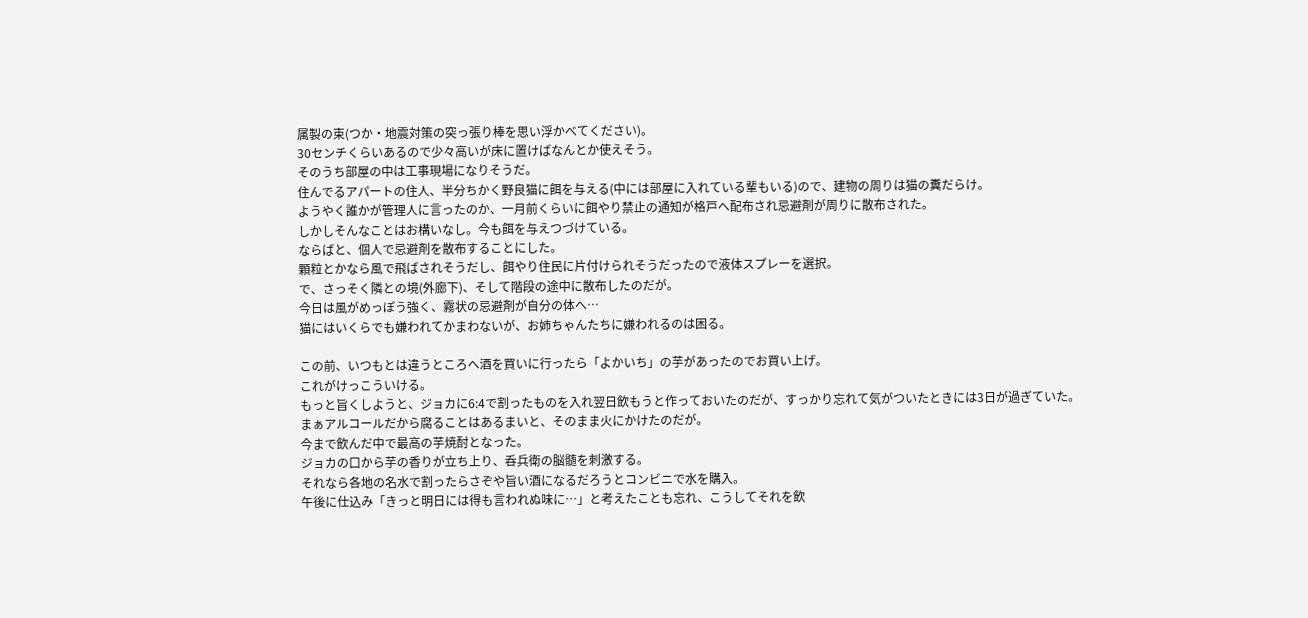属製の束(つか・地震対策の突っ張り棒を思い浮かべてください)。
30センチくらいあるので少々高いが床に置けばなんとか使えそう。
そのうち部屋の中は工事現場になりそうだ。
住んでるアパートの住人、半分ちかく野良猫に餌を与える(中には部屋に入れている輩もいる)ので、建物の周りは猫の糞だらけ。
ようやく誰かが管理人に言ったのか、一月前くらいに餌やり禁止の通知が格戸へ配布され忌避剤が周りに散布された。
しかしそんなことはお構いなし。今も餌を与えつづけている。
ならばと、個人で忌避剤を散布することにした。
顆粒とかなら風で飛ばされそうだし、餌やり住民に片付けられそうだったので液体スプレーを選択。
で、さっそく隣との境(外廊下)、そして階段の途中に散布したのだが。
今日は風がめっぽう強く、霧状の忌避剤が自分の体へ…
猫にはいくらでも嫌われてかまわないが、お姉ちゃんたちに嫌われるのは困る。

この前、いつもとは違うところへ酒を買いに行ったら「よかいち」の芋があったのでお買い上げ。
これがけっこういける。
もっと旨くしようと、ジョカに6:4で割ったものを入れ翌日飲もうと作っておいたのだが、すっかり忘れて気がついたときには3日が過ぎていた。
まぁアルコールだから腐ることはあるまいと、そのまま火にかけたのだが。
今まで飲んだ中で最高の芋焼酎となった。
ジョカの口から芋の香りが立ち上り、呑兵衛の脳髄を刺激する。
それなら各地の名水で割ったらさぞや旨い酒になるだろうとコンビニで水を購入。
午後に仕込み「きっと明日には得も言われぬ味に…」と考えたことも忘れ、こうしてそれを飲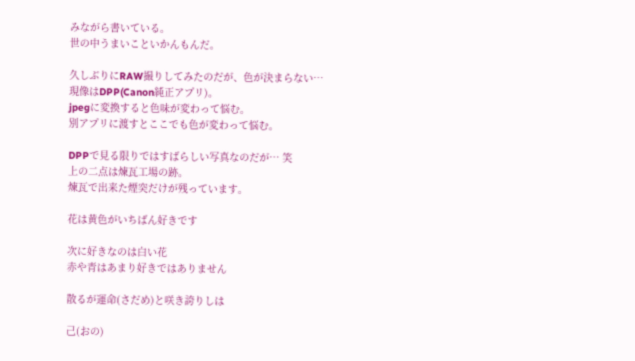みながら書いている。
世の中うまいこといかんもんだ。

久しぶりにRAW撮りしてみたのだが、色が決まらない…
現像はDPP(Canon純正アプリ)。
jpegに変換すると色味が変わって悩む。
別アプリに渡すとここでも色が変わって悩む。

DPPで見る限りではすばらしい写真なのだが… 笑
上の二点は煉瓦工場の跡。
煉瓦で出来た煙突だけが残っています。

花は黄色がいちばん好きです

次に好きなのは白い花
赤や青はあまり好きではありません

散るが運命(さだめ)と咲き誇りしは

己(おの)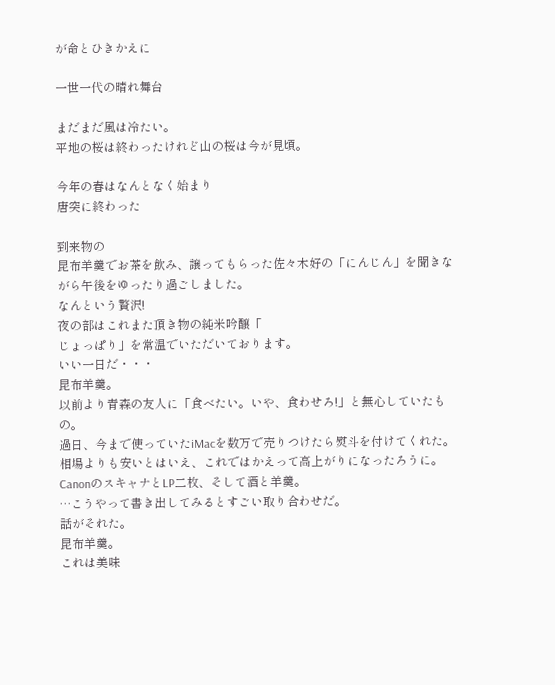が命とひきかえに

一世一代の晴れ舞台

まだまだ風は冷たい。
平地の桜は終わったけれど山の桜は今が見頃。

今年の春はなんとなく始まり
唐突に終わった

到来物の
昆布羊羹でお茶を飲み、譲ってもらった佐々木好の「にんじん」を聞きながら午後をゆったり過ごしました。
なんという贅沢!
夜の部はこれまた頂き物の純米吟醸「
じょっぱり」を常温でいただいております。
いい一日だ・・・
昆布羊羹。
以前より青森の友人に「食べたい。いや、食わせろ!」と無心していたもの。
過日、今まで使っていたiMacを数万で売りつけたら熨斗を付けてくれた。
相場よりも安いとはいえ、これではかえって高上がりになったろうに。
CanonのスキャナとLP二枚、そして酒と羊羹。
…こうやって書き出してみるとすごい取り合わせだ。
話がそれた。
昆布羊羹。
これは美味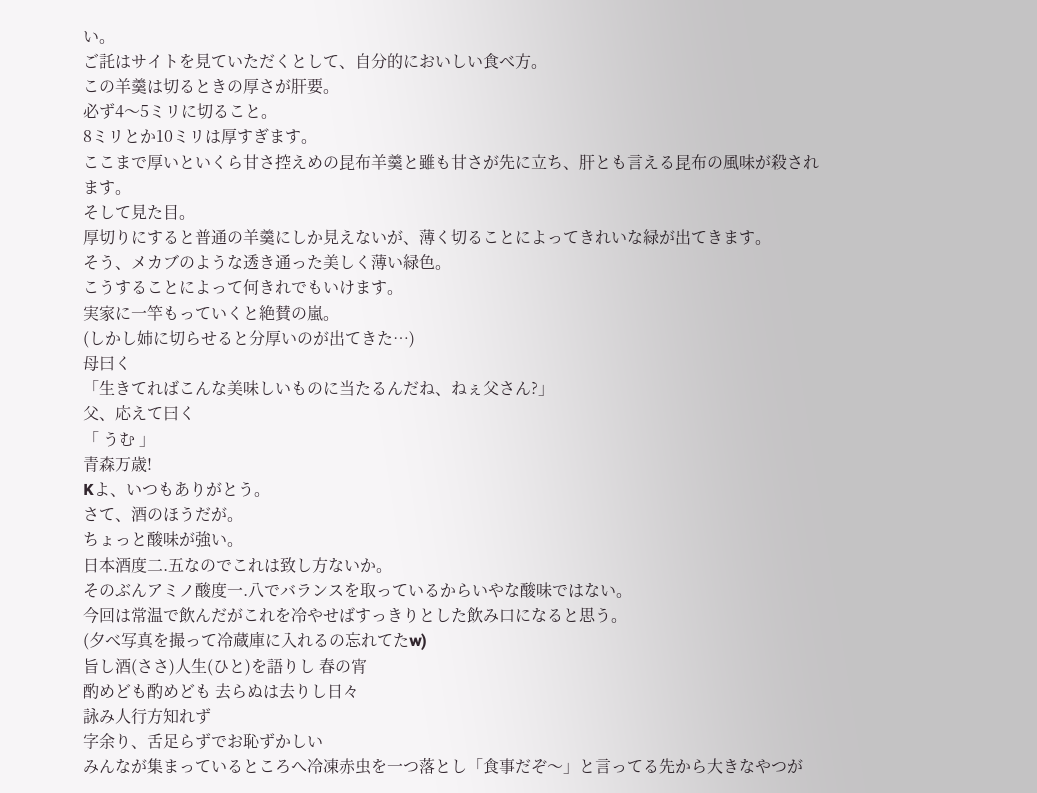い。
ご託はサイトを見ていただくとして、自分的においしい食べ方。
この羊羹は切るときの厚さが肝要。
必ず4〜5ミリに切ること。
8ミリとか10ミリは厚すぎます。
ここまで厚いといくら甘さ控えめの昆布羊羹と雖も甘さが先に立ち、肝とも言える昆布の風味が殺されます。
そして見た目。
厚切りにすると普通の羊羹にしか見えないが、薄く切ることによってきれいな緑が出てきます。
そう、メカブのような透き通った美しく薄い緑色。
こうすることによって何きれでもいけます。
実家に一竿もっていくと絶賛の嵐。
(しかし姉に切らせると分厚いのが出てきた…)
母曰く
「生きてればこんな美味しいものに当たるんだね、ねぇ父さん?」
父、応えて曰く
「 うむ 」
青森万歳!
Kよ、いつもありがとう。
さて、酒のほうだが。
ちょっと酸味が強い。
日本酒度二.五なのでこれは致し方ないか。
そのぶんアミノ酸度一.八でバランスを取っているからいやな酸味ではない。
今回は常温で飲んだがこれを冷やせばすっきりとした飲み口になると思う。
(夕べ写真を撮って冷蔵庫に入れるの忘れてたw)
旨し酒(ささ)人生(ひと)を語りし 春の宵
酌めども酌めども 去らぬは去りし日々
詠み人行方知れず
字余り、舌足らずでお恥ずかしい
みんなが集まっているところへ冷凍赤虫を一つ落とし「食事だぞ〜」と言ってる先から大きなやつが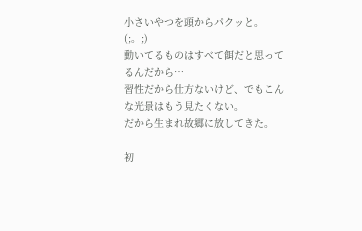小さいやつを頭からパクッと。
(;。;)
動いてるものはすべて餌だと思ってるんだから…
習性だから仕方ないけど、でもこんな光景はもう見たくない。
だから生まれ故郷に放してきた。

初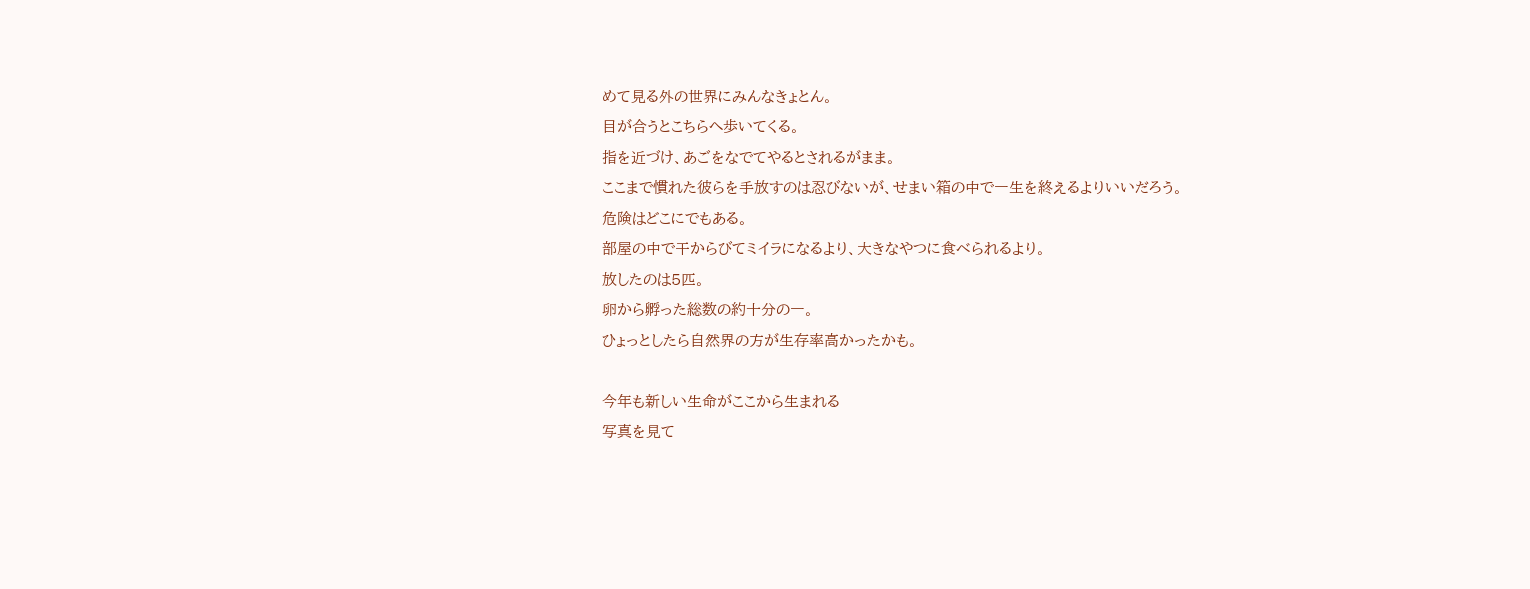めて見る外の世界にみんなきょとん。
目が合うとこちらへ歩いてくる。
指を近づけ、あごをなでてやるとされるがまま。
ここまで慣れた彼らを手放すのは忍びないが、せまい箱の中で一生を終えるよりいいだろう。
危険はどこにでもある。
部屋の中で干からびてミイラになるより、大きなやつに食べられるより。
放したのは5匹。
卵から孵った総数の約十分の一。
ひょっとしたら自然界の方が生存率高かったかも。

今年も新しい生命がここから生まれる
写真を見て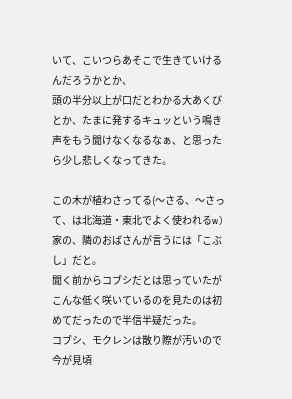いて、こいつらあそこで生きていけるんだろうかとか、
頭の半分以上が口だとわかる大あくびとか、たまに発するキュッという鳴き声をもう聞けなくなるなぁ、と思ったら少し悲しくなってきた。

この木が植わさってる(〜さる、〜さって、は北海道・東北でよく使われるw)家の、隣のおばさんが言うには「こぶし」だと。
聞く前からコブシだとは思っていたがこんな低く咲いているのを見たのは初めてだったので半信半疑だった。
コブシ、モクレンは散り際が汚いので今が見頃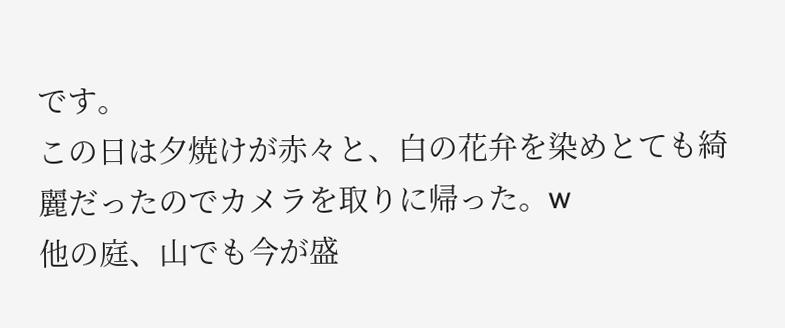です。
この日は夕焼けが赤々と、白の花弁を染めとても綺麗だったのでカメラを取りに帰った。w
他の庭、山でも今が盛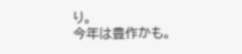り。
今年は豊作かも。